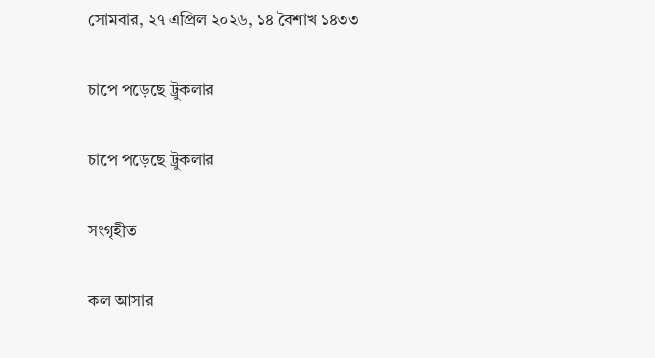সোমবার, ২৭ এপ্রিল ২০২৬, ১৪ বৈশাখ ১৪৩৩

চাপে পড়েছে ট্রুকলার

চাপে পড়েছে ট্রুকলার

সংগৃহীত

কল আসার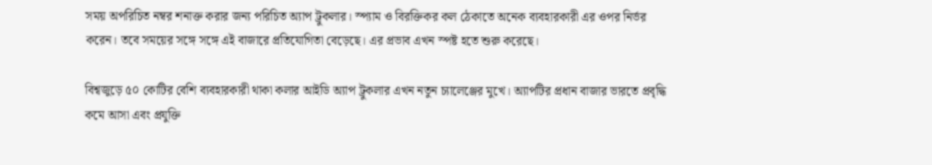সময় অপরিচিত নম্বর শনাক্ত করার জন্য পরিচিত অ্যাপ ট্রুকলার। স্প্যাম ও বিরক্তিকর কল ঠেকাতে অনেক ব্যবহারকারী এর ওপর নির্ভর করেন। তবে সময়ের সঙ্গে সঙ্গে এই বাজারে প্রতিযোগিতা বেড়েছে। এর প্রভাব এখন স্পষ্ট হতে শুরু করেছে।

বিশ্বজুড়ে ৫০ কোটির বেশি ব্যবহারকারী থাকা কলার আইডি অ্যাপ ট্রুকলার এখন নতুন চ্যালেঞ্জের মুখে। অ্যাপটির প্রধান বাজার ভারতে প্রবৃদ্ধি কমে আসা এবং প্রযুক্তি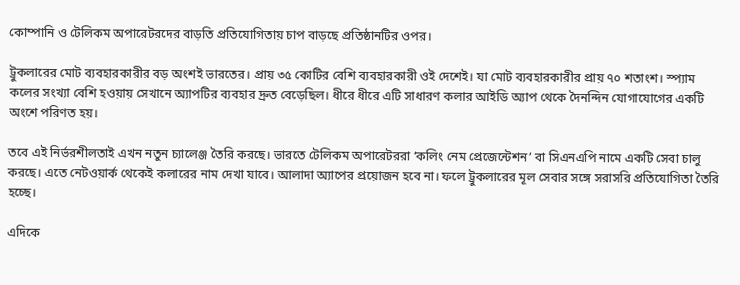কোম্পানি ও টেলিকম অপারেটরদের বাড়তি প্রতিযোগিতায় চাপ বাড়ছে প্রতিষ্ঠানটির ওপর।

ট্রুকলারের মোট ব্যবহারকারীর বড় অংশই ভারতের। প্রায় ৩৫ কোটির বেশি ব্যবহারকারী ওই দেশেই। যা মোট ব্যবহারকারীর প্রায় ৭০ শতাংশ। স্প্যাম কলের সংখ্যা বেশি হওয়ায় সেখানে অ্যাপটির ব্যবহার দ্রুত বেড়েছিল। ধীরে ধীরে এটি সাধারণ কলার আইডি অ্যাপ থেকে দৈনন্দিন যোগাযোগের একটি অংশে পরিণত হয়।

তবে এই নির্ভরশীলতাই এখন নতুন চ্যালেঞ্জ তৈরি করছে। ভারতে টেলিকম অপারেটররা ‘কলিং নেম প্রেজেন্টেশন’ বা সিএনএপি নামে একটি সেবা চালু করছে। এতে নেটওয়ার্ক থেকেই কলারের নাম দেখা যাবে। আলাদা অ্যাপের প্রয়োজন হবে না। ফলে ট্রুকলারের মূল সেবার সঙ্গে সরাসরি প্রতিযোগিতা তৈরি হচ্ছে।

এদিকে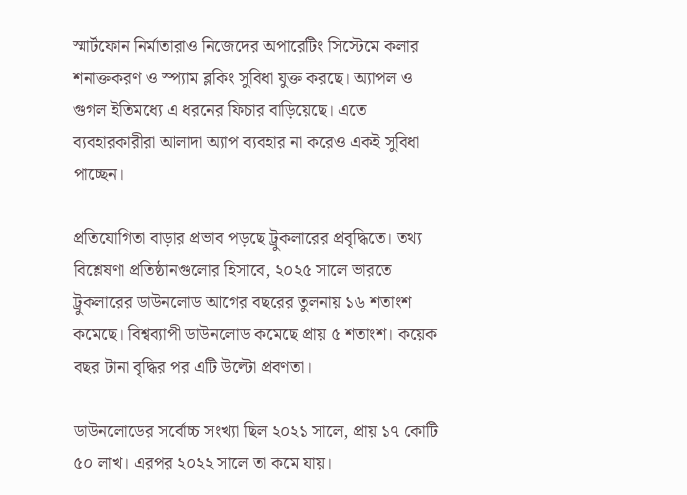স্মার্টফোন নির্মাতারাও নিজেদের অপারেটিং সিস্টেমে কলার শনাক্তকরণ ও স্প্যাম ব্লকিং সুবিধা যুক্ত করছে। অ্যাপল ও গুগল ইতিমধ্যে এ ধরনের ফিচার বাড়িয়েছে। এতে ব্যবহারকারীরা আলাদা অ্যাপ ব্যবহার না করেও একই সুবিধা পাচ্ছেন।

প্রতিযোগিতা বাড়ার প্রভাব পড়ছে ট্রুকলারের প্রবৃদ্ধিতে। তথ্য বিশ্লেষণা প্রতিষ্ঠানগুলোর হিসাবে, ২০২৫ সালে ভারতে ট্রুকলারের ডাউনলোড আগের বছরের তুলনায় ১৬ শতাংশ কমেছে। বিশ্বব্যাপী ডাউনলোড কমেছে প্রায় ৫ শতাংশ। কয়েক বছর টানা বৃদ্ধির পর এটি উল্টো প্রবণতা।

ডাউনলোডের সর্বোচ্চ সংখ্যা ছিল ২০২১ সালে, প্রায় ১৭ কোটি ৫০ লাখ। এরপর ২০২২ সালে তা কমে যায়।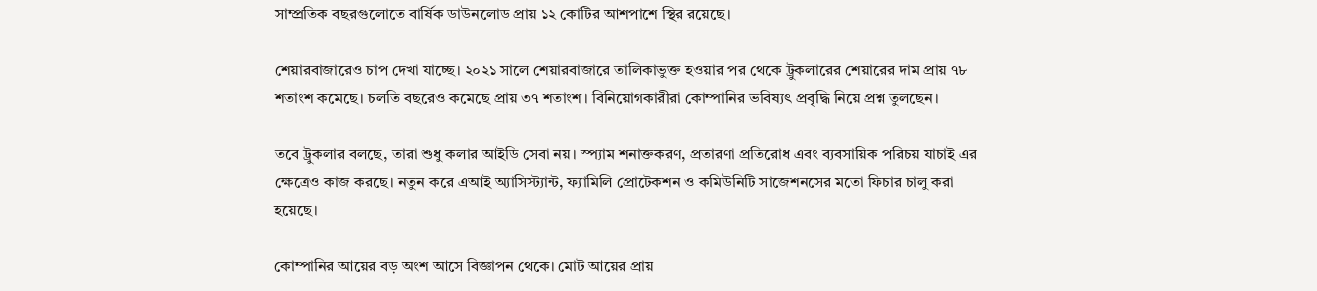সাম্প্রতিক বছরগুলোতে বার্ষিক ডাউনলোড প্রায় ১২ কোটির আশপাশে স্থির রয়েছে।

শেয়ারবাজারেও চাপ দেখা যাচ্ছে। ২০২১ সালে শেয়ারবাজারে তালিকাভুক্ত হওয়ার পর থেকে ট্রুকলারের শেয়ারের দাম প্রায় ৭৮ শতাংশ কমেছে। চলতি বছরেও কমেছে প্রায় ৩৭ শতাংশ। বিনিয়োগকারীরা কোম্পানির ভবিষ্যৎ প্রবৃদ্ধি নিয়ে প্রশ্ন তুলছেন।

তবে ট্রুকলার বলছে, তারা শুধু কলার আইডি সেবা নয়। স্প্যাম শনাক্তকরণ, প্রতারণা প্রতিরোধ এবং ব্যবসায়িক পরিচয় যাচাই এর ক্ষেত্রেও কাজ করছে। নতুন করে এআই অ্যাসিস্ট্যান্ট, ফ্যামিলি প্রোটেকশন ও কমিউনিটি সাজেশনসের মতো ফিচার চালু করা হয়েছে।

কোম্পানির আয়ের বড় অংশ আসে বিজ্ঞাপন থেকে। মোট আয়ের প্রায়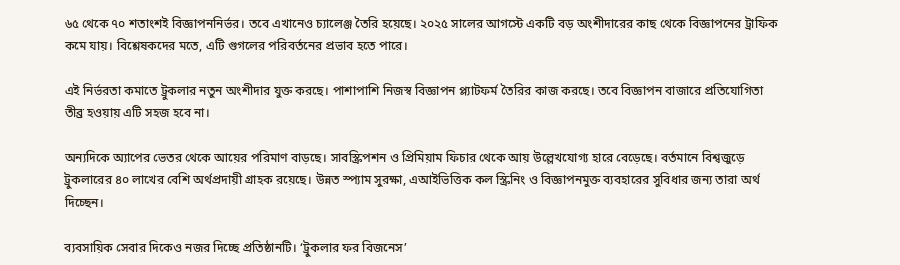৬৫ থেকে ৭০ শতাংশই বিজ্ঞাপননির্ভর। তবে এখানেও চ্যালেঞ্জ তৈরি হয়েছে। ২০২৫ সালের আগস্টে একটি বড় অংশীদারের কাছ থেকে বিজ্ঞাপনের ট্রাফিক কমে যায়। বিশ্লেষকদের মতে, এটি গুগলের পরিবর্তনের প্রভাব হতে পারে।

এই নির্ভরতা কমাতে ট্রুকলার নতুন অংশীদার যুক্ত করছে। পাশাপাশি নিজস্ব বিজ্ঞাপন প্ল্যাটফর্ম তৈরির কাজ করছে। তবে বিজ্ঞাপন বাজারে প্রতিযোগিতা তীব্র হওয়ায় এটি সহজ হবে না।

অন্যদিকে অ্যাপের ভেতর থেকে আয়ের পরিমাণ বাড়ছে। সাবস্ক্রিপশন ও প্রিমিয়াম ফিচার থেকে আয় উল্লেখযোগ্য হারে বেড়েছে। বর্তমানে বিশ্বজুড়ে ট্রুকলারের ৪০ লাখের বেশি অর্থপ্রদায়ী গ্রাহক রয়েছে। উন্নত স্প্যাম সুরক্ষা, এআইভিত্তিক কল স্ক্রিনিং ও বিজ্ঞাপনমুক্ত ব্যবহারের সুবিধার জন্য তারা অর্থ দিচ্ছেন।

ব্যবসায়িক সেবার দিকেও নজর দিচ্ছে প্রতিষ্ঠানটি। ‘ট্রুকলার ফর বিজনেস’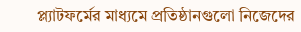প্ল্যাটফর্মের মাধ্যমে প্রতিষ্ঠানগুলো নিজেদের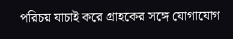পরিচয় যাচাই করে গ্রাহকের সঙ্গে যোগাযোগ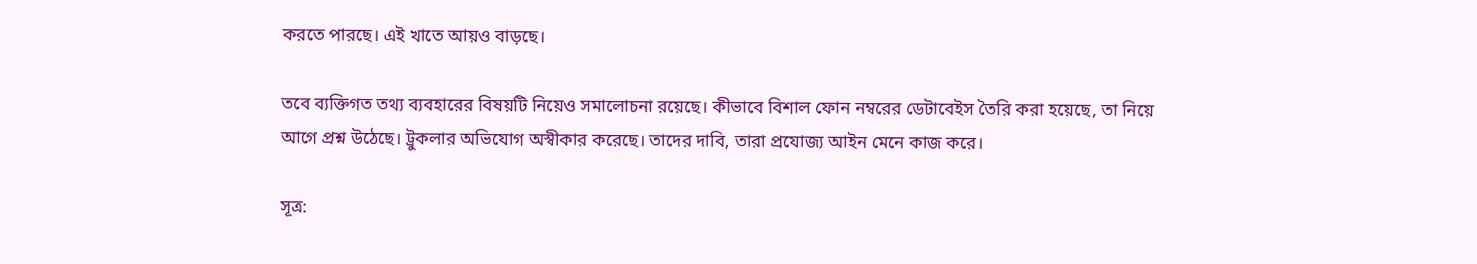করতে পারছে। এই খাতে আয়ও বাড়ছে।

তবে ব্যক্তিগত তথ্য ব্যবহারের বিষয়টি নিয়েও সমালোচনা রয়েছে। কীভাবে বিশাল ফোন নম্বরের ডেটাবেইস তৈরি করা হয়েছে, তা নিয়ে আগে প্রশ্ন উঠেছে। ট্রুকলার অভিযোগ অস্বীকার করেছে। তাদের দাবি, তারা প্রযোজ্য আইন মেনে কাজ করে।

সূত্র: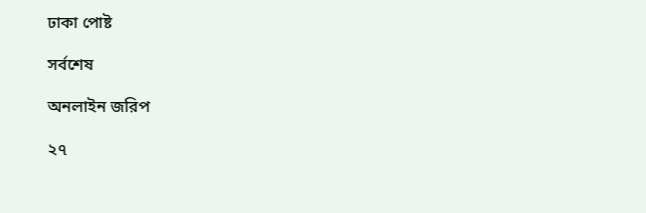ঢাকা পোষ্ট

সর্বশেষ

অনলাইন জরিপ

২৭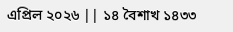এপ্রিল ২০২৬ || ১৪ বৈশাখ ১৪৩৩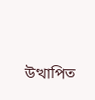উত্থাপিত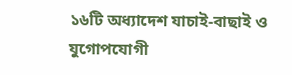১৬টি অধ্যাদেশ যাচাই-বাছাই ও যুগোপযোগী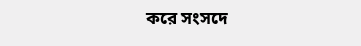করে সংসদে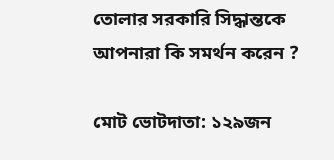তোলার সরকারি সিদ্ধান্তকে আপনারা কি সমর্থন করেন ?

মোট ভোটদাতা: ১২৯জন